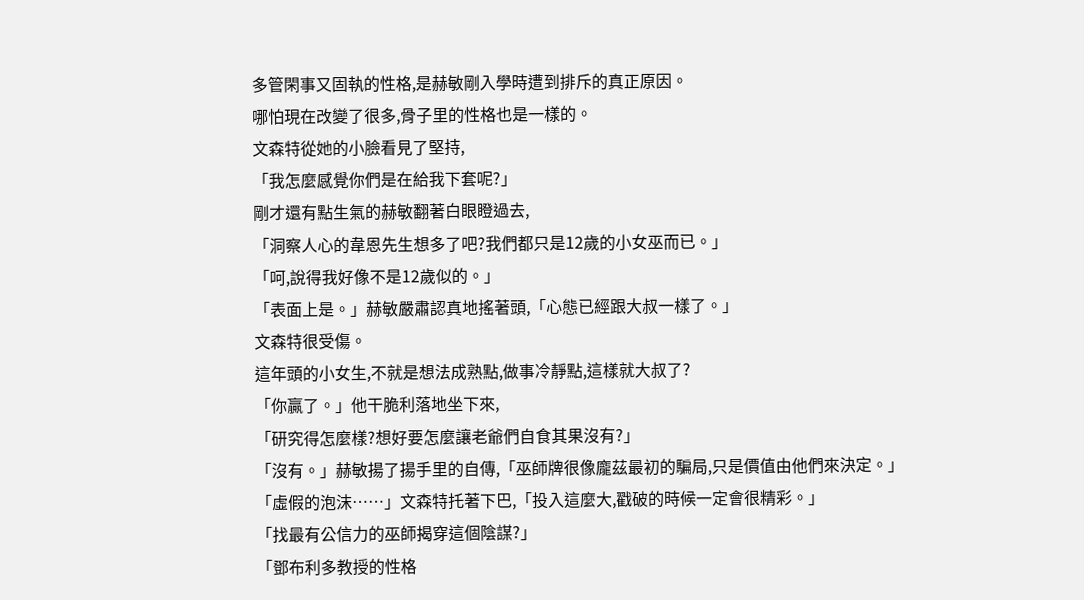多管閑事又固執的性格,是赫敏剛入學時遭到排斥的真正原因。
哪怕現在改變了很多,骨子里的性格也是一樣的。
文森特從她的小臉看見了堅持,
「我怎麼感覺你們是在給我下套呢?」
剛才還有點生氣的赫敏翻著白眼瞪過去,
「洞察人心的韋恩先生想多了吧?我們都只是12歲的小女巫而已。」
「呵,說得我好像不是12歲似的。」
「表面上是。」赫敏嚴肅認真地搖著頭,「心態已經跟大叔一樣了。」
文森特很受傷。
這年頭的小女生,不就是想法成熟點,做事冷靜點,這樣就大叔了?
「你贏了。」他干脆利落地坐下來,
「研究得怎麼樣?想好要怎麼讓老爺們自食其果沒有?」
「沒有。」赫敏揚了揚手里的自傳,「巫師牌很像龐茲最初的騙局,只是價值由他們來決定。」
「虛假的泡沫……」文森特托著下巴,「投入這麼大,戳破的時候一定會很精彩。」
「找最有公信力的巫師揭穿這個陰謀?」
「鄧布利多教授的性格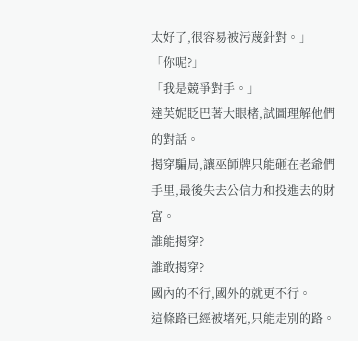太好了,很容易被污蔑針對。」
「你呢?」
「我是競爭對手。」
達芙妮眨巴著大眼楮,試圖理解他們的對話。
揭穿騙局,讓巫師牌只能砸在老爺們手里,最後失去公信力和投進去的財富。
誰能揭穿?
誰敢揭穿?
國內的不行,國外的就更不行。
這條路已經被堵死,只能走別的路。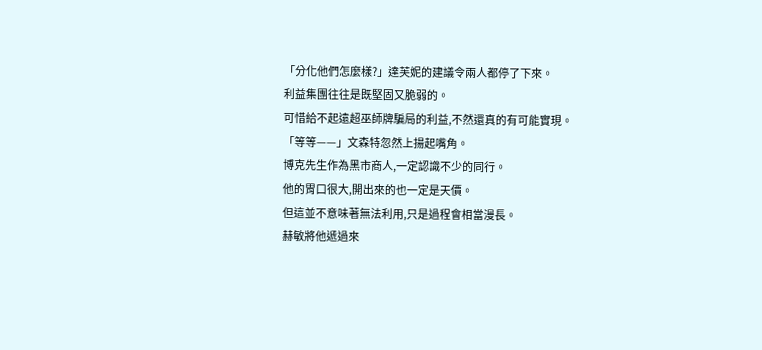「分化他們怎麼樣?」達芙妮的建議令兩人都停了下來。
利益集團往往是既堅固又脆弱的。
可惜給不起遠超巫師牌騙局的利益,不然還真的有可能實現。
「等等——」文森特忽然上揚起嘴角。
博克先生作為黑市商人,一定認識不少的同行。
他的胃口很大,開出來的也一定是天價。
但這並不意味著無法利用,只是過程會相當漫長。
赫敏將他遞過來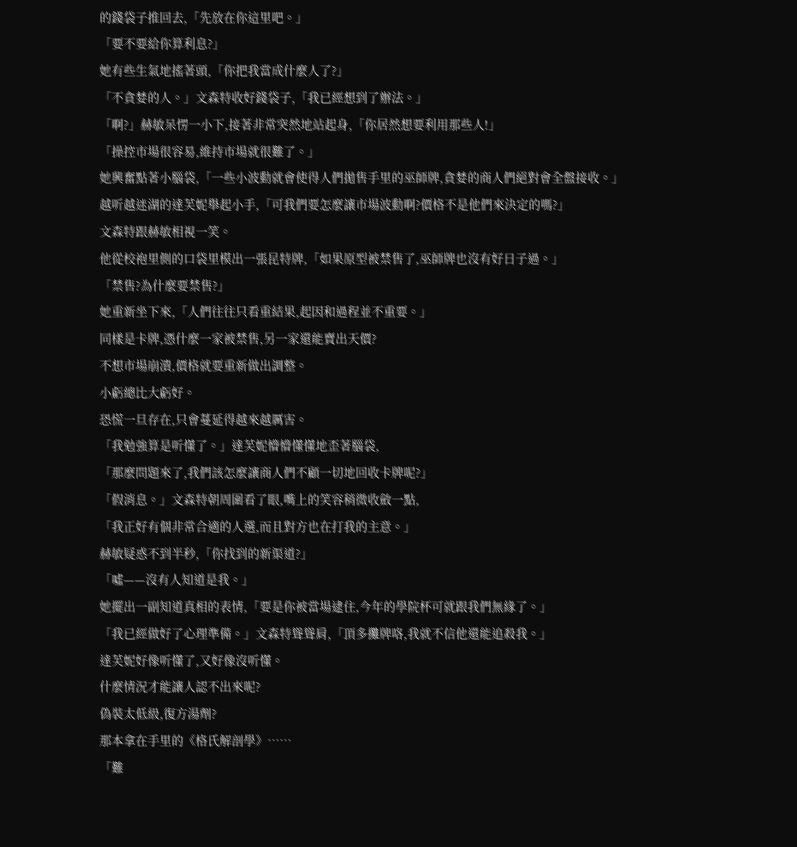的錢袋子推回去,「先放在你這里吧。」
「要不要給你算利息?」
她有些生氣地搖著頭,「你把我當成什麼人了?」
「不貪婪的人。」文森特收好錢袋子,「我已經想到了辦法。」
「啊?」赫敏呆愣一小下,接著非常突然地站起身,「你居然想要利用那些人!」
「操控市場很容易,維持市場就很難了。」
她興奮點著小腦袋,「一些小波動就會使得人們拋售手里的巫師牌,貪婪的商人們絕對會全盤接收。」
越听越迷湖的達芙妮舉起小手,「可我們要怎麼讓市場波動啊?價格不是他們來決定的嗎?」
文森特跟赫敏相視一笑。
他從校袍里側的口袋里模出一張昆特牌,「如果原型被禁售了,巫師牌也沒有好日子過。」
「禁售?為什麼要禁售?」
她重新坐下來,「人們往往只看重結果,起因和過程並不重要。」
同樣是卡牌,憑什麼一家被禁售,另一家還能賣出天價?
不想市場崩潰,價格就要重新做出調整。
小虧總比大虧好。
恐慌一旦存在,只會蔓延得越來越厲害。
「我勉強算是听懂了。」達芙妮懵懵懂懂地歪著腦袋,
「那麼問題來了,我們該怎麼讓商人們不顧一切地回收卡牌呢?」
「假消息。」文森特朝周圍看了眼,嘴上的笑容稍微收斂一點,
「我正好有個非常合適的人選,而且對方也在打我的主意。」
赫敏疑惑不到半秒,「你找到的新渠道?」
「噓——沒有人知道是我。」
她擺出一副知道真相的表情,「要是你被當場逮住,今年的學院杯可就跟我們無緣了。」
「我已經做好了心理準備。」文森特聳聳肩,「頂多攤牌咯,我就不信他還能追殺我。」
達芙妮好像听懂了,又好像沒听懂。
什麼情況才能讓人認不出來呢?
偽裝太低級,復方湯劑?
那本拿在手里的《格氏解剖學》……
「難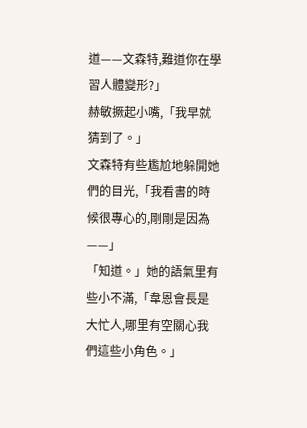道——文森特,難道你在學習人體變形?」
赫敏撅起小嘴,「我早就猜到了。」
文森特有些尷尬地躲開她們的目光,「我看書的時候很專心的,剛剛是因為——」
「知道。」她的語氣里有些小不滿,「韋恩會長是大忙人,哪里有空關心我們這些小角色。」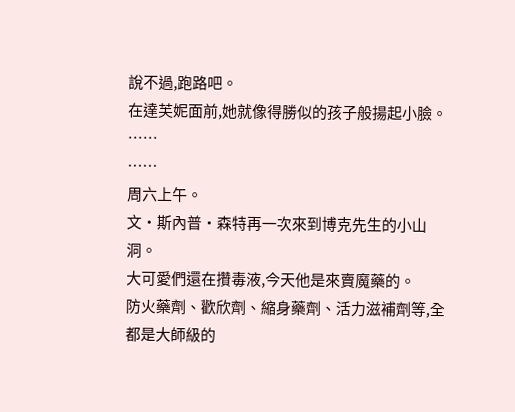說不過,跑路吧。
在達芙妮面前,她就像得勝似的孩子般揚起小臉。
……
……
周六上午。
文•斯內普•森特再一次來到博克先生的小山洞。
大可愛們還在攢毒液,今天他是來賣魔藥的。
防火藥劑、歡欣劑、縮身藥劑、活力滋補劑等,全都是大師級的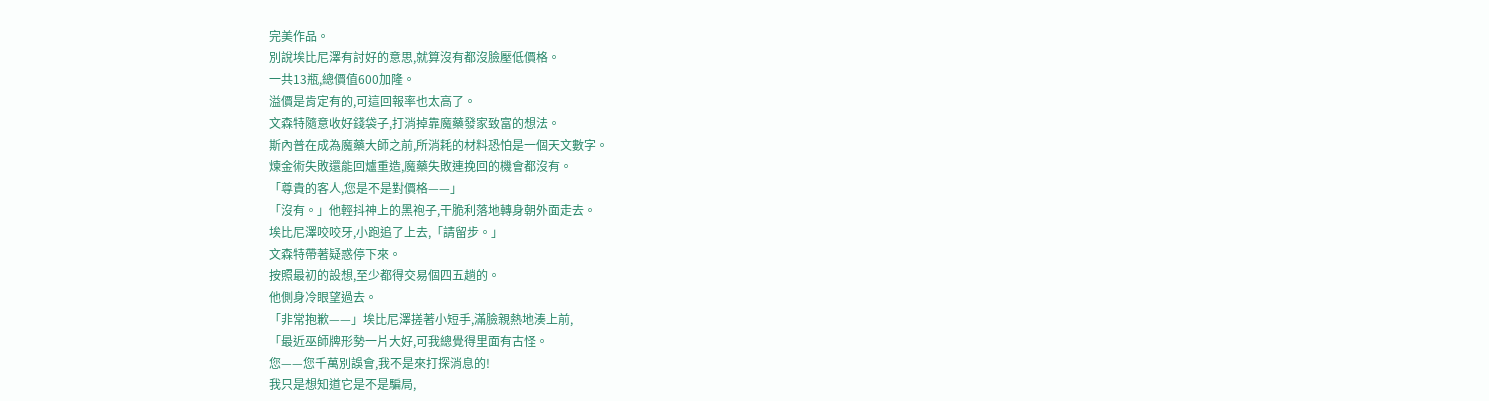完美作品。
別說埃比尼澤有討好的意思,就算沒有都沒臉壓低價格。
一共13瓶,總價值600加隆。
溢價是肯定有的,可這回報率也太高了。
文森特隨意收好錢袋子,打消掉靠魔藥發家致富的想法。
斯內普在成為魔藥大師之前,所消耗的材料恐怕是一個天文數字。
煉金術失敗還能回爐重造,魔藥失敗連挽回的機會都沒有。
「尊貴的客人,您是不是對價格——」
「沒有。」他輕抖神上的黑袍子,干脆利落地轉身朝外面走去。
埃比尼澤咬咬牙,小跑追了上去,「請留步。」
文森特帶著疑惑停下來。
按照最初的設想,至少都得交易個四五趟的。
他側身冷眼望過去。
「非常抱歉——」埃比尼澤搓著小短手,滿臉親熱地湊上前,
「最近巫師牌形勢一片大好,可我總覺得里面有古怪。
您——您千萬別誤會,我不是來打探消息的!
我只是想知道它是不是騙局,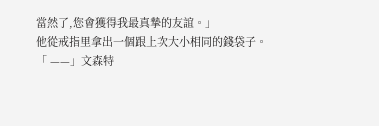當然了,您會獲得我最真摯的友誼。」
他從戒指里拿出一個跟上次大小相同的錢袋子。
「 ——」文森特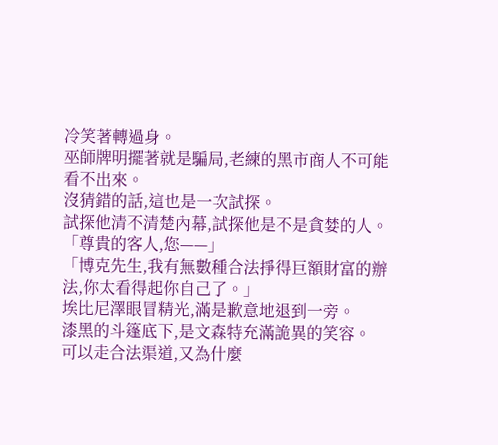冷笑著轉過身。
巫師牌明擺著就是騙局,老練的黑市商人不可能看不出來。
沒猜錯的話,這也是一次試探。
試探他清不清楚內幕,試探他是不是貪婪的人。
「尊貴的客人,您——」
「博克先生,我有無數種合法掙得巨額財富的辦法,你太看得起你自己了。」
埃比尼澤眼冒精光,滿是歉意地退到一旁。
漆黑的斗篷底下,是文森特充滿詭異的笑容。
可以走合法渠道,又為什麼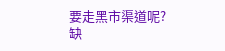要走黑市渠道呢?
缺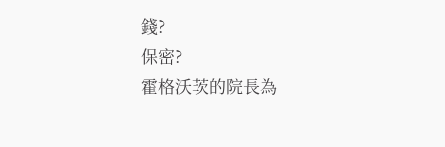錢?
保密?
霍格沃茨的院長為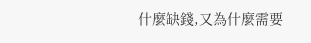什麼缺錢,又為什麼需要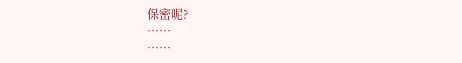保密呢?
……
……